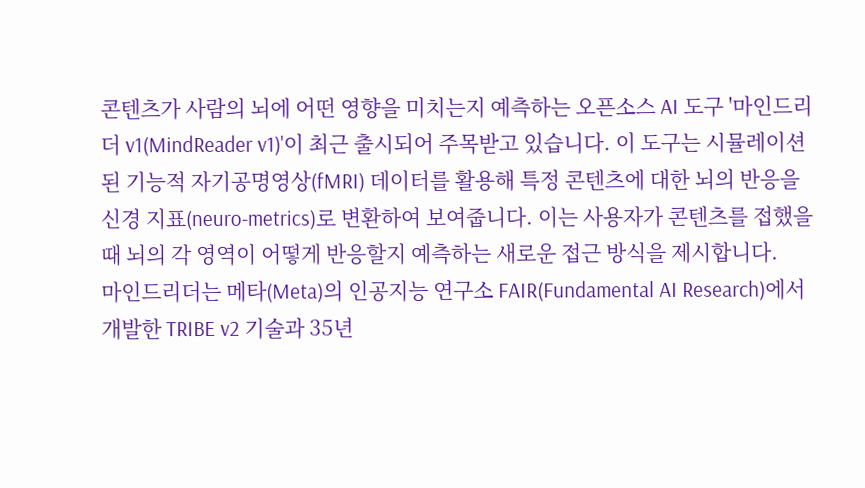콘텐츠가 사람의 뇌에 어떤 영향을 미치는지 예측하는 오픈소스 AI 도구 '마인드리더 v1(MindReader v1)'이 최근 출시되어 주목받고 있습니다. 이 도구는 시뮬레이션된 기능적 자기공명영상(fMRI) 데이터를 활용해 특정 콘텐츠에 대한 뇌의 반응을 신경 지표(neuro-metrics)로 변환하여 보여줍니다. 이는 사용자가 콘텐츠를 접했을 때 뇌의 각 영역이 어떻게 반응할지 예측하는 새로운 접근 방식을 제시합니다.
마인드리더는 메타(Meta)의 인공지능 연구소 FAIR(Fundamental AI Research)에서 개발한 TRIBE v2 기술과 35년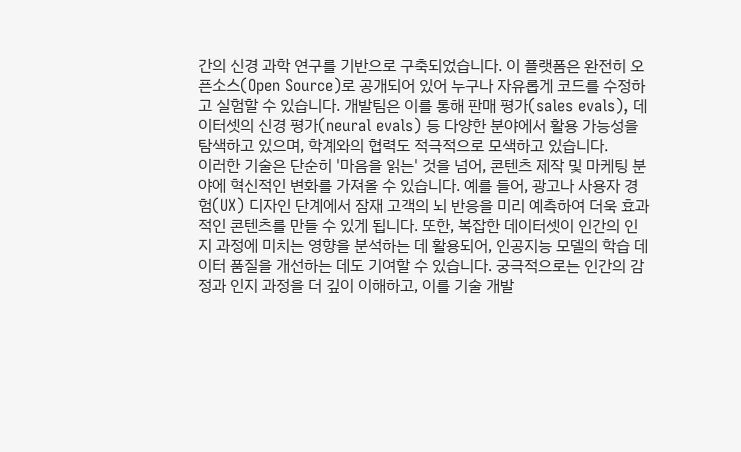간의 신경 과학 연구를 기반으로 구축되었습니다. 이 플랫폼은 완전히 오픈소스(Open Source)로 공개되어 있어 누구나 자유롭게 코드를 수정하고 실험할 수 있습니다. 개발팀은 이를 통해 판매 평가(sales evals), 데이터셋의 신경 평가(neural evals) 등 다양한 분야에서 활용 가능성을 탐색하고 있으며, 학계와의 협력도 적극적으로 모색하고 있습니다.
이러한 기술은 단순히 '마음을 읽는' 것을 넘어, 콘텐츠 제작 및 마케팅 분야에 혁신적인 변화를 가져올 수 있습니다. 예를 들어, 광고나 사용자 경험(UX) 디자인 단계에서 잠재 고객의 뇌 반응을 미리 예측하여 더욱 효과적인 콘텐츠를 만들 수 있게 됩니다. 또한, 복잡한 데이터셋이 인간의 인지 과정에 미치는 영향을 분석하는 데 활용되어, 인공지능 모델의 학습 데이터 품질을 개선하는 데도 기여할 수 있습니다. 궁극적으로는 인간의 감정과 인지 과정을 더 깊이 이해하고, 이를 기술 개발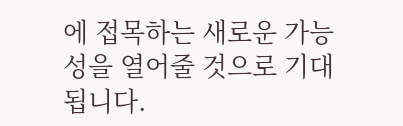에 접목하는 새로운 가능성을 열어줄 것으로 기대됩니다.